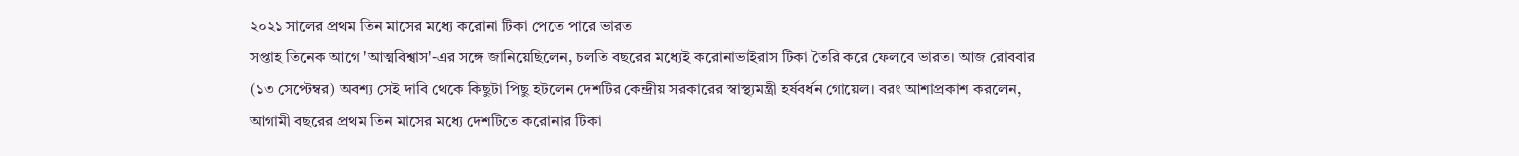২০২১ সালের প্রথম তিন মাসের মধ্যে করোনা টিকা পেতে পারে ভারত
সপ্তাহ তিনেক আগে 'আত্মবিশ্বাস'-এর সঙ্গে জানিয়েছিলেন, চলতি বছরের মধ্যেই করোনাভাইরাস টিকা তৈরি করে ফেলবে ভারত। আজ রোববার (১৩ সেপ্টেম্বর) অবশ্য সেই দাবি থেকে কিছুটা পিছু হটলেন দেশটির কেন্দ্রীয় সরকারের স্বাস্থ্যমন্ত্রী হর্ষবর্ধন গোয়েল। বরং আশাপ্রকাশ করলেন, আগামী বছরের প্রথম তিন মাসের মধ্যে দেশটিতে করোনার টিকা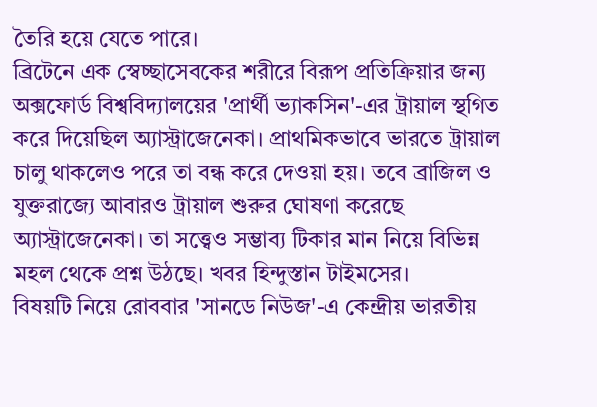তৈরি হয়ে যেতে পারে।
ব্রিটেনে এক স্বেচ্ছাসেবকের শরীরে বিরূপ প্রতিক্রিয়ার জন্য অক্সফোর্ড বিশ্ববিদ্যালয়ের 'প্রার্থী ভ্যাকসিন'-এর ট্রায়াল স্থগিত করে দিয়েছিল অ্যাস্ট্রাজেনেকা। প্রাথমিকভাবে ভারতে ট্রায়াল চালু থাকলেও পরে তা বন্ধ করে দেওয়া হয়। তবে ব্রাজিল ও যুক্তরাজ্যে আবারও ট্রায়াল শুরুর ঘোষণা করেছে অ্যাস্ট্রাজেনেকা। তা সত্ত্বেও সম্ভাব্য টিকার মান নিয়ে বিভিন্ন মহল থেকে প্রশ্ন উঠছে। খবর হিন্দুস্তান টাইমসের।
বিষয়টি নিয়ে রোববার 'সানডে নিউজ'-এ কেন্দ্রীয় ভারতীয়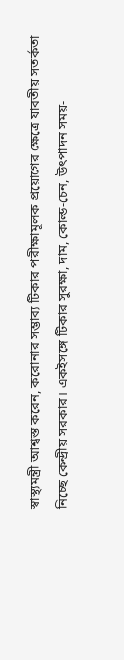স্বাস্থ্যমন্ত্রী আশ্বস্ত করেন, করোনার সম্ভাব্য টিকার পরীক্ষামূলক প্রয়োগের ক্ষেত্রে যাবতীয় সতর্কতা নিচ্ছে কেন্দ্রীয় সরকার। একইসঙ্গে টিকার সুরক্ষা, দাম, কোল্ড-চেন, উৎপাদন সময়-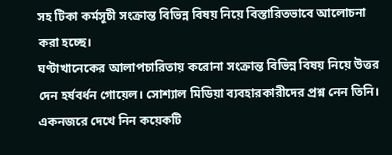সহ টিকা কর্মসূচী সংক্রান্ত বিভিন্ন বিষয় নিয়ে বিস্তারিতভাবে আলোচনা করা হচ্ছে।
ঘণ্টাখানেকের আলাপচারিতায় করোনা সংক্রান্ত বিভিন্ন বিষয় নিয়ে উত্তর দেন হর্ষবর্ধন গোয়েল। সোশ্যাল মিডিয়া ব্যবহারকারীদের প্রশ্ন নেন তিনি। একনজরে দেখে নিন কয়েকটি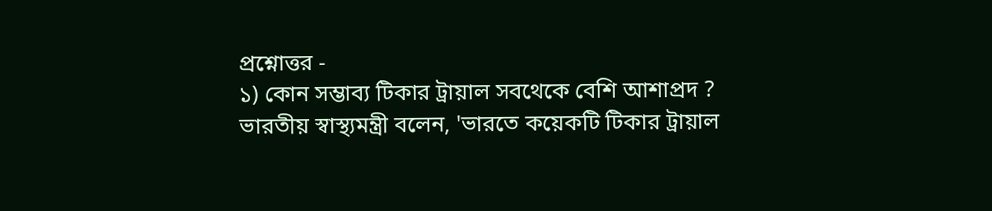প্রশ্নোত্তর -
১) কোন সম্ভাব্য টিকার ট্রায়াল সবথেকে বেশি আশাপ্রদ ?
ভারতীয় স্বাস্থ্যমন্ত্রী বলেন, 'ভারতে কয়েকটি টিকার ট্রায়াল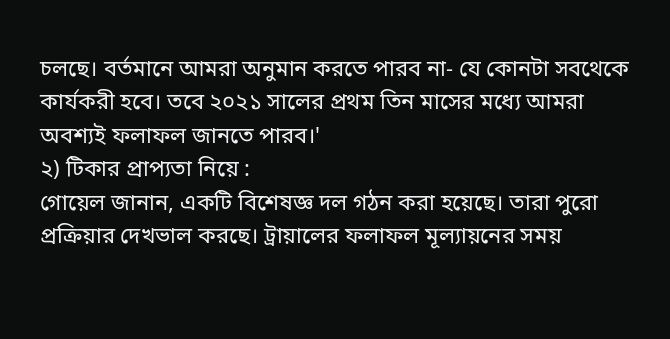চলছে। বর্তমানে আমরা অনুমান করতে পারব না- যে কোনটা সবথেকে কার্যকরী হবে। তবে ২০২১ সালের প্রথম তিন মাসের মধ্যে আমরা অবশ্যই ফলাফল জানতে পারব।'
২) টিকার প্রাপ্যতা নিয়ে :
গোয়েল জানান, একটি বিশেষজ্ঞ দল গঠন করা হয়েছে। তারা পুরো প্রক্রিয়ার দেখভাল করছে। ট্রায়ালের ফলাফল মূল্যায়নের সময়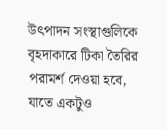উৎপাদন সংস্থাগুলিকে বৃহদাকারে টিকা তৈরির পরামর্শ দেওয়া হবে, যাতে একটুও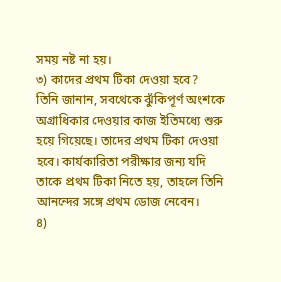সময় নষ্ট না হয়।
৩) কাদের প্রথম টিকা দেওয়া হবে?
তিনি জানান, সবথেকে ঝুঁকিপূর্ণ অংশকে অগ্রাধিকার দেওয়ার কাজ ইতিমধ্যে শুরু হয়ে গিয়েছে। তাদের প্রথম টিকা দেওয়া হবে। কার্যকারিতা পরীক্ষার জন্য যদি তাকে প্রথম টিকা নিতে হয়, তাহলে তিনি আনন্দের সঙ্গে প্রথম ডোজ নেবেন।
৪)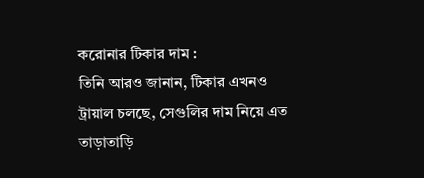করোনার টিকার দাম :
তিনি আরও জানান, টিকার এখনও ট্রায়াল চলছে, সেগুলির দাম নিয়ে এত তাড়াতাড়ি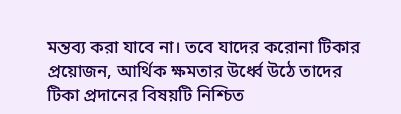মন্তব্য করা যাবে না। তবে যাদের করোনা টিকার প্রয়োজন, আর্থিক ক্ষমতার উর্ধ্বে উঠে তাদের টিকা প্রদানের বিষয়টি নিশ্চিত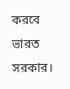করবে ভারত সরকার।